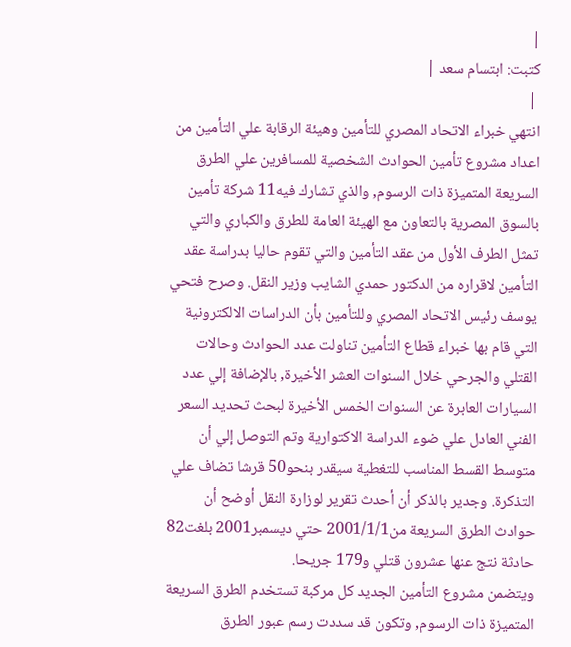|
كتبت: ابتسام سعد |
 |
انتهي خبراء الاتحاد المصري للتأمين وهيئة الرقابة علي التأمين من اعداد مشروع تأمين الحوادث الشخصية للمسافرين علي الطرق السريعة المتميزة ذات الرسوم, والذي تشارك فيه11 شركة تأمين بالسوق المصرية بالتعاون مع الهيئة العامة للطرق والكباري والتي تمثل الطرف الأول من عقد التأمين والتي تقوم حاليا بدراسة عقد التأمين لاقراره من الدكتور حمدي الشايب وزير النقل. وصرح فتحي يوسف رئيس الاتحاد المصري وللتأمين بأن الدراسات الالكترونية التي قام بها خبراء قطاع التأمين تناولت عدد الحوادث وحالات القتلي والجرحي خلال السنوات العشر الأخيرة, بالإضافة إلي عدد السيارات العابرة عن السنوات الخمس الأخيرة لبحث تحديد السعر الفني العادل علي ضوء الدراسة الاكتوارية وتم التوصل إلي أن متوسط القسط المناسب للتغطية سيقدر بنحو50 قرشا تضاف علي التذكرة. وجدير بالذكر أن أحدث تقرير لوزارة النقل أوضح أن حوادث الطرق السريعة من2001/1/1 حتي ديسمبر2001 بلغت82 حادثة نتج عنها عشرون قتلي و179 جريحا.
ويتضمن مشروع التأمين الجديد كل مركبة تستخدم الطرق السريعة المتميزة ذات الرسوم, وتكون قد سددت رسم عبور الطرق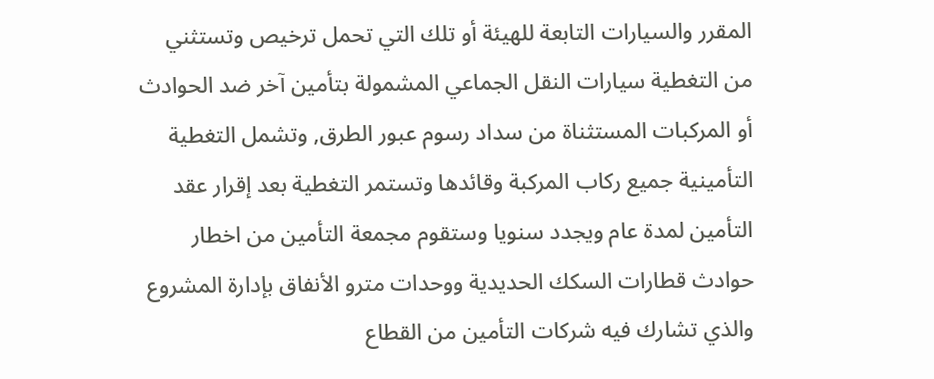المقرر والسيارات التابعة للهيئة أو تلك التي تحمل ترخيص وتستثني من التغطية سيارات النقل الجماعي المشمولة بتأمين آخر ضد الحوادث أو المركبات المستثناة من سداد رسوم عبور الطرق, وتشمل التغطية التأمينية جميع ركاب المركبة وقائدها وتستمر التغطية بعد إقرار عقد التأمين لمدة عام ويجدد سنويا وستقوم مجمعة التأمين من اخطار حوادث قطارات السكك الحديدية ووحدات مترو الأنفاق بإدارة المشروع والذي تشارك فيه شركات التأمين من القطاع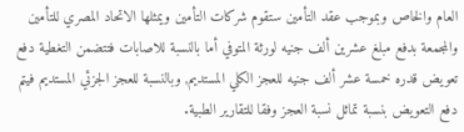العام والخاص وبموجب عقد التأمين ستقوم شركات التأمين ويمثلها الاتحاد المصري للتأمين والمجمعة بدفع مبلغ عشرين ألف جنيه لورثة المتوفي أما بالنسبة للاصابات فتتضمن التغطية دفع تعويض قدره خمسة عشر ألف جنيه للعجز الكلي المستديم, وبالنسبة للعجز الجزئي المستديم فيتم دفع التعويض بنسبة تماثل نسبة العجز وفقا للتقارير الطبية.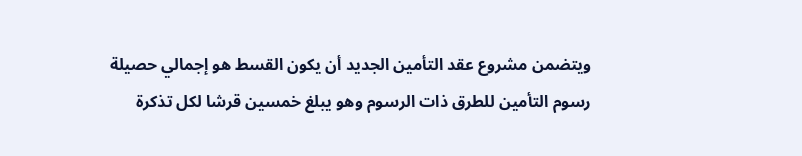ويتضمن مشروع عقد التأمين الجديد أن يكون القسط هو إجمالي حصيلة رسوم التأمين للطرق ذات الرسوم وهو يبلغ خمسين قرشا لكل تذكرة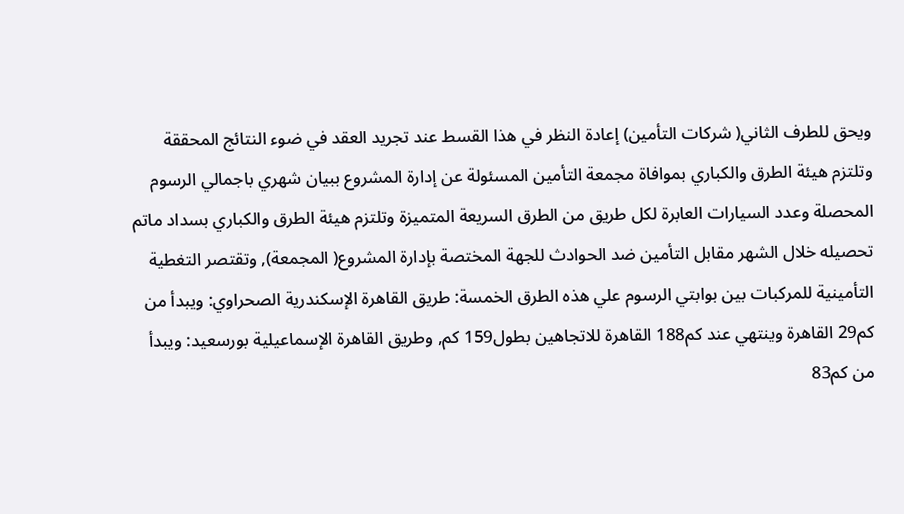ويحق للطرف الثاني( شركات التأمين) إعادة النظر في هذا القسط عند تجريد العقد في ضوء النتائج المحققة وتلتزم هيئة الطرق والكباري بموافاة مجمعة التأمين المسئولة عن إدارة المشروع ببيان شهري باجمالي الرسوم المحصلة وعدد السيارات العابرة لكل طريق من الطرق السريعة المتميزة وتلتزم هيئة الطرق والكباري بسداد ماتم تحصيله خلال الشهر مقابل التأمين ضد الحوادث للجهة المختصة بإدارة المشروع( المجمعة), وتقتصر التغطية التأمينية للمركبات بين بوابتي الرسوم علي هذه الطرق الخمسة: طريق القاهرة الإسكندرية الصحراوي: ويبدأ من كم29 القاهرة وينتهي عند كم188 القاهرة للاتجاهين بطول159 كم, وطريق القاهرة الإسماعيلية بورسعيد: ويبدأ من كم83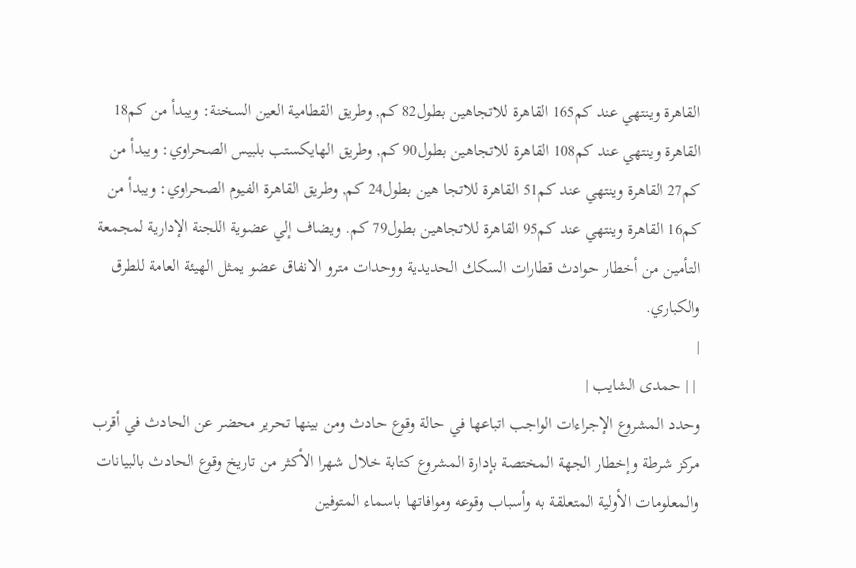القاهرة وينتهي عند كم165 القاهرة للاتجاهين بطول82 كم, وطريق القطامية العين السخنة: ويبدأ من كم18 القاهرة وينتهي عند كم108 القاهرة للاتجاهين بطول90 كم, وطريق الهايكستب بلبيس الصحراوي: ويبدأ من كم27 القاهرة وينتهي عند كم51 القاهرة للاتجا هين بطول24 كم, وطريق القاهرة الفيوم الصحراوي: ويبدأ من كم16 القاهرة وينتهي عند كم95 القاهرة للاتجاهين بطول79 كم. ويضاف إلي عضوية اللجنة الإدارية لمجمعة التأمين من أخطار حوادث قطارات السكك الحديدية ووحدات مترو الانفاق عضو يمثل الهيئة العامة للطرق والكباري.
|
 | | حمدى الشايب |
وحدد المشروع الإجراءات الواجب اتباعها في حالة وقوع حادث ومن بينها تحرير محضر عن الحادث في أقرب مركز شرطة وإخطار الجهة المختصة بإدارة المشروع كتابة خلال شهرا الأكثر من تاريخ وقوع الحادث بالبيانات والمعلومات الأولية المتعلقة به وأسباب وقوعه وموافاتها باسماء المتوفين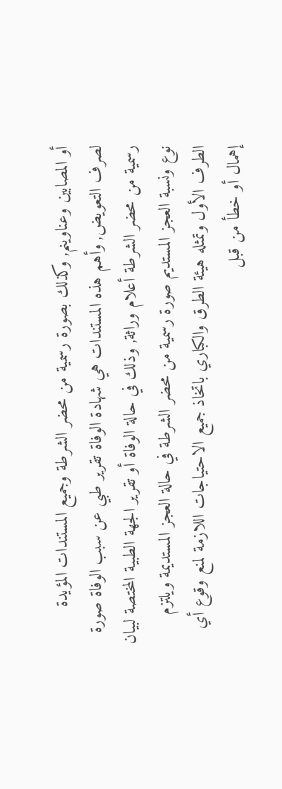أو المصابين وعناوينم, وكذلك بصورة رسمية من محضر الشرطة وجميع المستندات المؤيدة لصرف التعويض, وأهم هذه المستندات هي شهادة الوفاة تقرير طبي عن سبب الوفاة صورة رسمية من محضر الشرطة أعلام وراثة, وذلك في حالة الوفاة أو تقرير الجهة الطبية المختصة لبيان نوع ونسبة العجز المستديم صورة رسمية من محضر الشرطة في حالة العجز المستديمة ويلتزم الطرف الأول وتمثله هيئة الطرق والكباري باتخاذ جميع الاحتياجات اللازمة لمنع وقوع أي إهمال أو خطأ من قبل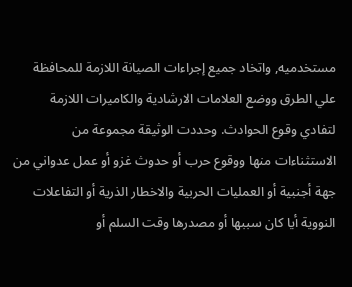مستخدميه, واتخاد جميع إجراءات الصيانة اللازمة للمحافظة علي الطرق ووضع العلامات الارشادية والكاميرات اللازمة لتفادي وقوع الحوادث. وحددت الوثيقة مجموعة من الاستثناءات منها ووقوع حرب أو حدوث غزو أو عمل عدواني من جهة أجنبية أو العمليات الحربية والاخطار الذرية أو التفاعلات النووية أيا كان سببها أو مصدرها وقت السلم أو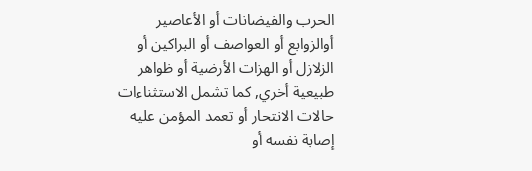الحرب والفيضانات أو الأعاصير أوالزوابع أو العواصف أو البراكين أو الزلازل أو الهزات الأرضية أو ظواهر طبيعية أخري, كما تشمل الاستثناءات حالات الانتحار أو تعمد المؤمن عليه إصابة نفسه أو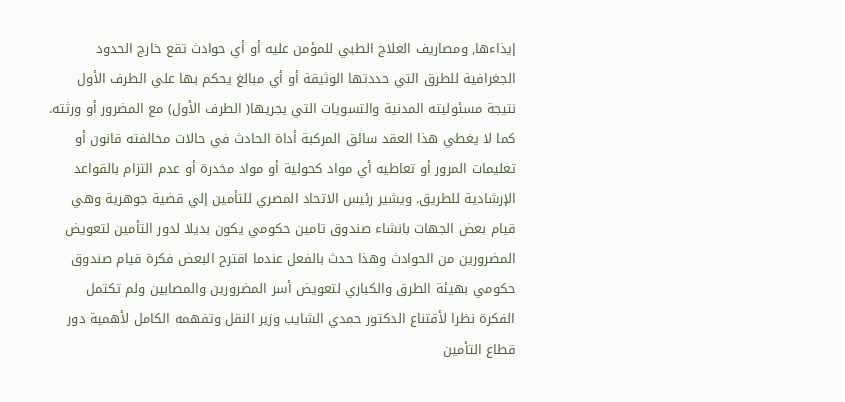إيذاءها, ومصاريف العلاج الطبي للمؤمن عليه أو أي حوادث تقع خارج الحدود الجغرافية للطرق التي حددتها الوثيقة أو أي مبالغ يحكم بها علي الطرف الأول نتيجة مسئوليته المدنية والتسويات التي يجريها( الطرف الأول) مع المضرور أو ورثته.
كما لا يغطي هذا العقد سائق المركبة أداة الحادث في حالات مخالفته قانون أو تعليمات المرور أو تعاطيه أي مواد كحولية أو مواد مخدرة أو عدم التزام بالقواعد الإرشادية للطريق. ويشير رئيس الاتحاد المصري للتأمين إلي قضية جوهرية وهي قيام بعض الجهات بانشاء صندوق تامين حكومي يكون بديلا لدور التأمين لتعويض المضرورين من الحوادث وهذا حدث بالفعل عندما اقترح البعض فكرة قيام صندوق حكومي بهيئة الطرق والكباري لتعويض أسر المضرورين والمصابين ولم تكتمل الفكرة نظرا لأقتناع الدكتور حمدي الشايب وزير النقل وتفهمه الكامل لأهمية دور قطاع التأمين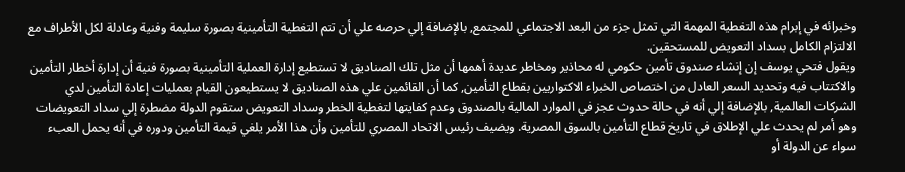وخبرائه في إبرام هذه التغطية المهمة التي تمثل جزء من البعد الاجتماعي للمجتمع, بالإضافة إلي حرصه علي أن تتم التغطية التأمينية بصورة سليمة وفنية وعادلة لكل الأطراف مع الالتزام الكامل بسداد التعويض للمستحقين.
ويقول فتحي يوسف إن إنشاء صندوق تأمين حكومي له محاذير ومخاطر عديدة أهمها أن مثل تلك الصناديق لا تستطيع إدارة العملية التأمينية بصورة فنية أن إدارة أخطار التأمين والاكتتاب فيه وتحديد السعر العادل من اختصاص الخبراء الاكتواريين بقطاع التأمين, كما أن القائمين علي هذه الصناديق لا يستطيعون القيام بعمليات إعادة التأمين لدي الشركات العالمية, بالإضافة إلي أنه في حالة حدوث عجز في الموارد المالية بالصندوق وعدم كفايتها لتغطية الخطر وسداد التعويض ستقوم الدولة مضطرة إلي سداد التعويضات وهو أمر لم يحدث علي الإطلاق في تاريخ قطاع التأمين بالسوق المصرية. ويضيف رئيس الاتحاد المصري للتأمين وأن هذا الأمر يلغي قيمة التأمين ودوره في أنه يحمل العبء سواء عن الدولة أو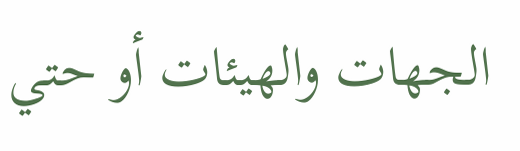الجهات والهيئات أو حتي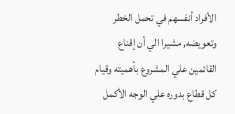الأفراد أنفسهم في تحمل الخطر وتعويضه, مشيرا الي أن إقناع القائمين علي المشروع بأهميته وقيام كل قطاع بدوره علي الوجه الأكمل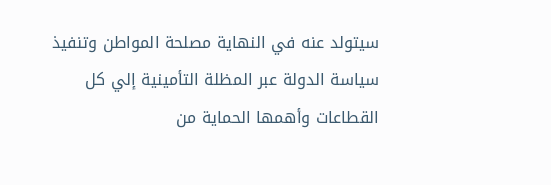سيتولد عنه في النهاية مصلحة المواطن وتنفيذ سياسة الدولة عبر المظلة التأمينية إلي كل القطاعات وأهمها الحماية من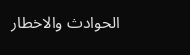الحوادث والاخطار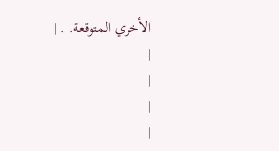الأخري المتوقعة. . |
|
|
|
|